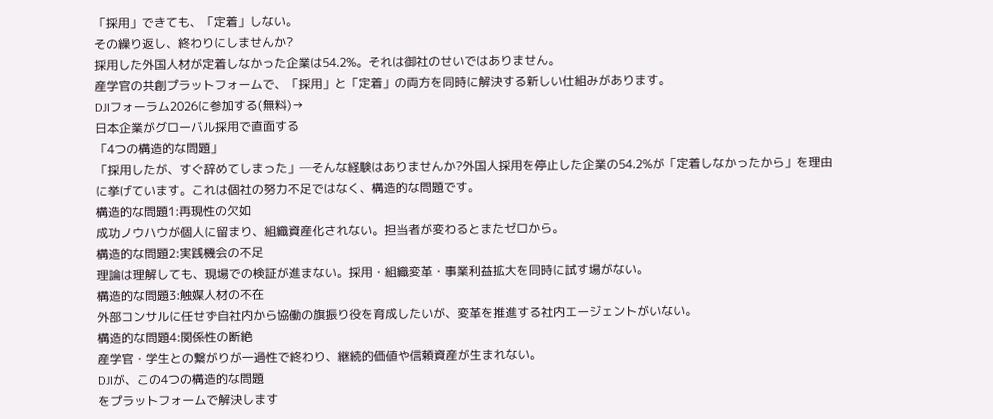「採用」できても、「定着」しない。
その繰り返し、終わりにしませんか?
採用した外国人材が定着しなかった企業は54.2%。それは御社のせいではありません。
産学官の共創プラットフォームで、「採用」と「定着」の両方を同時に解決する新しい仕組みがあります。
DJIフォーラム2026に参加する(無料)→
日本企業がグローバル採用で直面する
「4つの構造的な問題」
「採用したが、すぐ辞めてしまった」─そんな経験はありませんか?外国人採用を停止した企業の54.2%が「定着しなかったから」を理由に挙げています。これは個社の努力不足ではなく、構造的な問題です。
構造的な問題1:再現性の欠如
成功ノウハウが個人に留まり、組織資産化されない。担当者が変わるとまたゼロから。
構造的な問題2:実践機会の不足
理論は理解しても、現場での検証が進まない。採用・組織変革・事業利益拡大を同時に試す場がない。
構造的な問題3:触媒人材の不在
外部コンサルに任せず自社内から協働の旗振り役を育成したいが、変革を推進する社内エージェントがいない。
構造的な問題4:関係性の断絶
産学官・学生との繋がりが一過性で終わり、継続的価値や信頼資産が生まれない。
DJIが、この4つの構造的な問題
をプラットフォームで解決します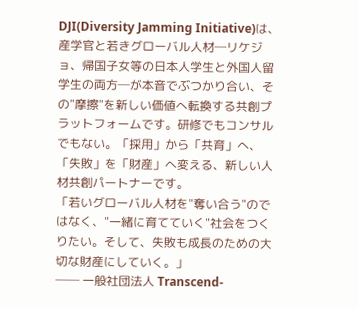DJI(Diversity Jamming Initiative)は、産学官と若きグローバル人材─リケジョ、帰国子女等の日本人学生と外国人留学生の両方─が本音でぶつかり合い、その"摩擦"を新しい価値へ転換する共創プラットフォームです。研修でもコンサルでもない。「採用」から「共育」へ、「失敗」を「財産」へ変える、新しい人材共創パートナーです。
「若いグローバル人材を"奪い合う"のではなく、"一緒に育てていく"社会をつくりたい。そして、失敗も成長のための大切な財産にしていく。」
── 一般社団法人 Transcend-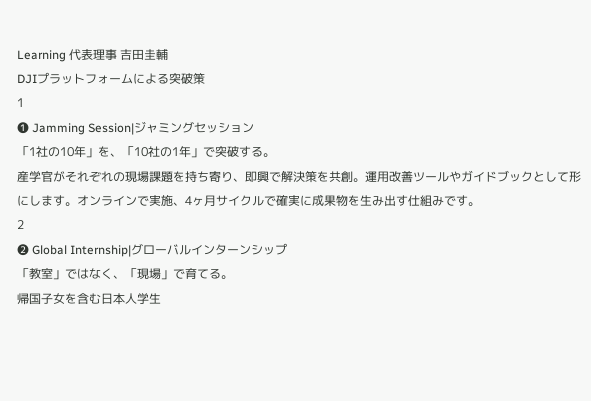Learning 代表理事 吉田圭輔
DJIプラットフォームによる突破策
1
❶ Jamming Session|ジャミングセッション
「1社の10年」を、「10社の1年」で突破する。
産学官がそれぞれの現場課題を持ち寄り、即興で解決策を共創。運用改善ツールやガイドブックとして形にします。オンラインで実施、4ヶ月サイクルで確実に成果物を生み出す仕組みです。
2
❷ Global Internship|グローバルインターンシップ
「教室」ではなく、「現場」で育てる。
帰国子女を含む日本人学生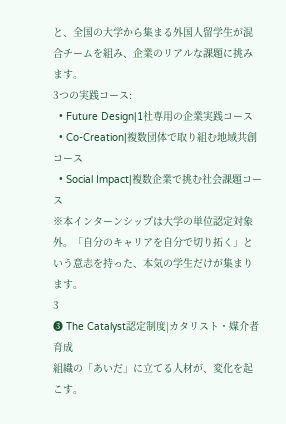と、全国の大学から集まる外国人留学生が混合チームを組み、企業のリアルな課題に挑みます。
3つの実践コース:
  • Future Design|1社専用の企業実践コース
  • Co-Creation|複数団体で取り組む地域共創コース
  • Social Impact|複数企業で挑む社会課題コース
※本インターンシップは大学の単位認定対象外。「自分のキャリアを自分で切り拓く」という意志を持った、本気の学生だけが集まります。
3
❸ The Catalyst認定制度|カタリスト・媒介者育成
組織の「あいだ」に立てる人材が、変化を起こす。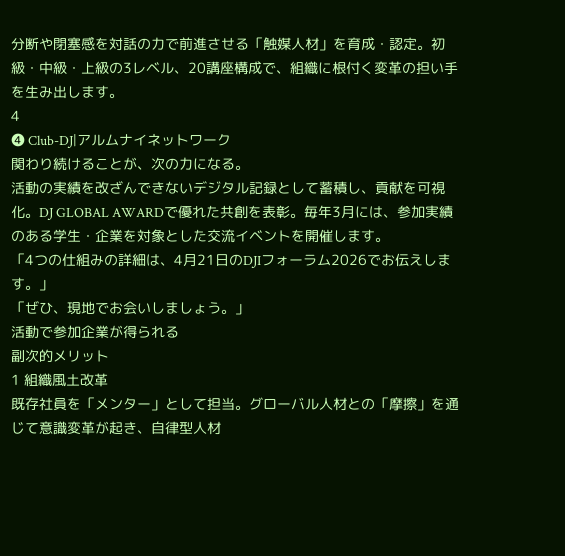分断や閉塞感を対話の力で前進させる「触媒人材」を育成・認定。初級・中級・上級の3レベル、20講座構成で、組織に根付く変革の担い手を生み出します。
4
❹ Club-DJ|アルムナイネットワーク
関わり続けることが、次の力になる。
活動の実績を改ざんできないデジタル記録として蓄積し、貢献を可視化。DJ GLOBAL AWARDで優れた共創を表彰。毎年3月には、参加実績のある学生・企業を対象とした交流イベントを開催します。
「4つの仕組みの詳細は、4月21日のDJIフォーラム2026でお伝えします。」
「ぜひ、現地でお会いしましょう。」
活動で参加企業が得られる
副次的メリット
1 組織風土改革
既存社員を「メンター」として担当。グローバル人材との「摩擦」を通じて意識変革が起き、自律型人材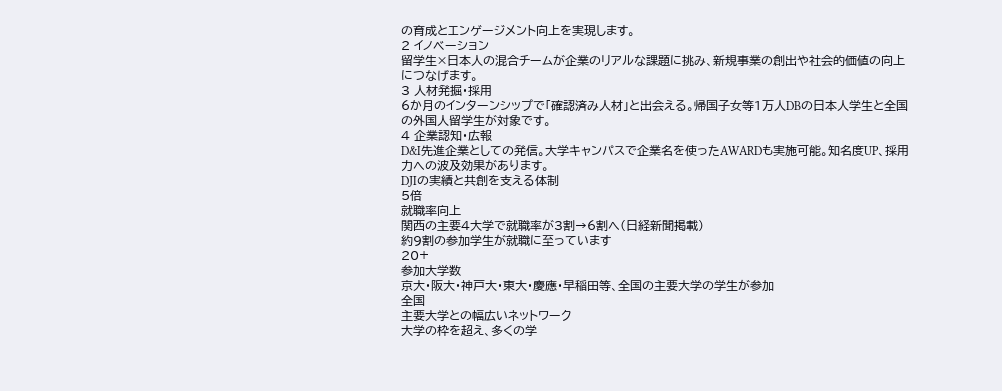の育成とエンゲージメント向上を実現します。
2 イノベーション
留学生×日本人の混合チームが企業のリアルな課題に挑み、新規事業の創出や社会的価値の向上につなげます。
3 人材発掘・採用
6か月のインターンシップで「確認済み人材」と出会える。帰国子女等1万人DBの日本人学生と全国の外国人留学生が対象です。
4 企業認知・広報
D&I先進企業としての発信。大学キャンパスで企業名を使ったAWARDも実施可能。知名度UP、採用力への波及効果があります。
DJIの実績と共創を支える体制
5倍
就職率向上
関西の主要4大学で就職率が3割→6割へ(日経新聞掲載)
約9割の参加学生が就職に至っています
20+
参加大学数
京大・阪大・神戸大・東大・慶應・早稲田等、全国の主要大学の学生が参加
全国
主要大学との幅広いネットワーク
大学の枠を超え、多くの学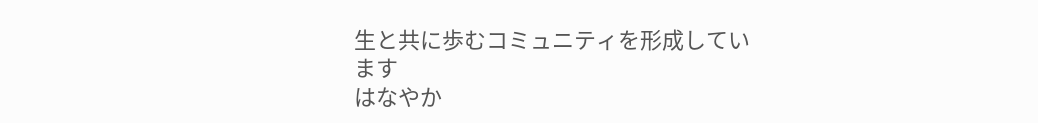生と共に歩むコミュニティを形成しています
はなやか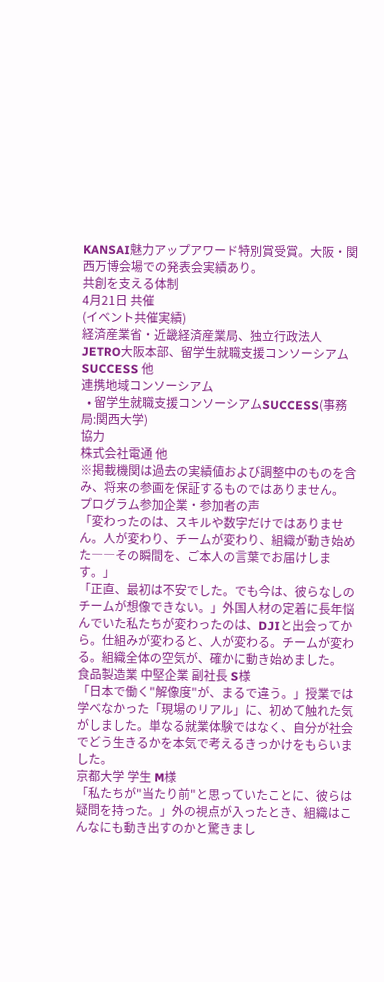KANSAI魅力アップアワード特別賞受賞。大阪・関西万博会場での発表会実績あり。
共創を支える体制
4月21日 共催
(イベント共催実績)
経済産業省・近畿経済産業局、独立行政法人JETRO大阪本部、留学生就職支援コンソーシアムSUCCESS 他
連携地域コンソーシアム
  • 留学生就職支援コンソーシアムSUCCESS(事務局:関西大学)
協力
株式会社電通 他
※掲載機関は過去の実績値および調整中のものを含み、将来の参画を保証するものではありません。
プログラム参加企業・参加者の声
「変わったのは、スキルや数字だけではありません。人が変わり、チームが変わり、組織が動き始めた――その瞬間を、ご本人の言葉でお届けします。」
「正直、最初は不安でした。でも今は、彼らなしのチームが想像できない。」外国人材の定着に長年悩んでいた私たちが変わったのは、DJIと出会ってから。仕組みが変わると、人が変わる。チームが変わる。組織全体の空気が、確かに動き始めました。
食品製造業 中堅企業 副社長 S様
「日本で働く"解像度"が、まるで違う。」授業では学べなかった「現場のリアル」に、初めて触れた気がしました。単なる就業体験ではなく、自分が社会でどう生きるかを本気で考えるきっかけをもらいました。
京都大学 学生 M様
「私たちが"当たり前"と思っていたことに、彼らは疑問を持った。」外の視点が入ったとき、組織はこんなにも動き出すのかと驚きまし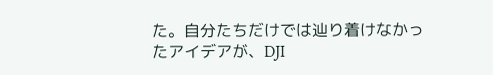た。自分たちだけでは辿り着けなかったアイデアが、DJI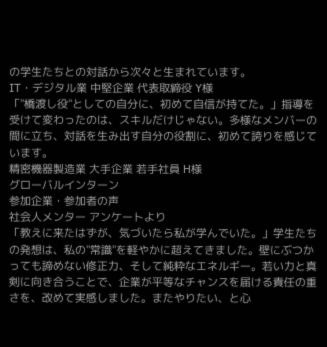の学生たちとの対話から次々と生まれています。
IT・デジタル業 中堅企業 代表取締役 Y様
「"橋渡し役"としての自分に、初めて自信が持てた。」指導を受けて変わったのは、スキルだけじゃない。多様なメンバーの間に立ち、対話を生み出す自分の役割に、初めて誇りを感じています。
精密機器製造業 大手企業 若手社員 H様
グローバルインターン
参加企業・参加者の声
社会人メンター アンケートより
「教えに来たはずが、気づいたら私が学んでいた。」学生たちの発想は、私の"常識"を軽やかに超えてきました。壁にぶつかっても諦めない修正力、そして純粋なエネルギー。若い力と真剣に向き合うことで、企業が平等なチャンスを届ける責任の重さを、改めて実感しました。またやりたい、と心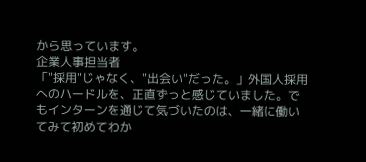から思っています。
企業人事担当者
「"採用"じゃなく、"出会い"だった。」外国人採用へのハードルを、正直ずっと感じていました。でもインターンを通じて気づいたのは、一緒に働いてみて初めてわか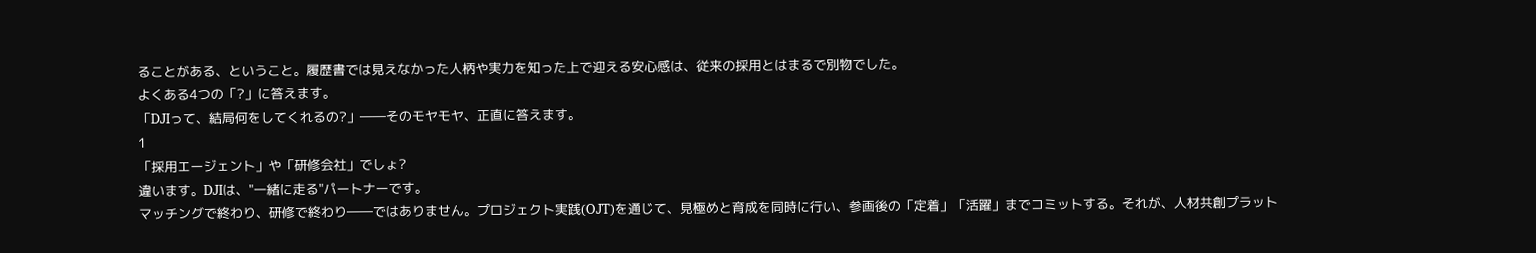ることがある、ということ。履歴書では見えなかった人柄や実力を知った上で迎える安心感は、従来の採用とはまるで別物でした。
よくある4つの「?」に答えます。
「DJIって、結局何をしてくれるの?」――そのモヤモヤ、正直に答えます。
1
「採用エージェント」や「研修会社」でしょ?
違います。DJIは、"一緒に走る"パートナーです。
マッチングで終わり、研修で終わり――ではありません。プロジェクト実践(OJT)を通じて、見極めと育成を同時に行い、参画後の「定着」「活躍」までコミットする。それが、人材共創プラット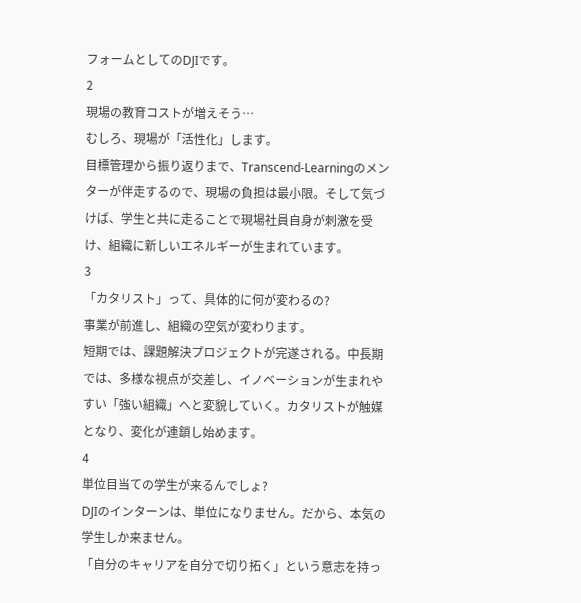フォームとしてのDJIです。
2
現場の教育コストが増えそう…
むしろ、現場が「活性化」します。
目標管理から振り返りまで、Transcend-Learningのメンターが伴走するので、現場の負担は最小限。そして気づけば、学生と共に走ることで現場社員自身が刺激を受け、組織に新しいエネルギーが生まれています。
3
「カタリスト」って、具体的に何が変わるの?
事業が前進し、組織の空気が変わります。
短期では、課題解決プロジェクトが完遂される。中長期では、多様な視点が交差し、イノベーションが生まれやすい「強い組織」へと変貌していく。カタリストが触媒となり、変化が連鎖し始めます。
4
単位目当ての学生が来るんでしょ?
DJIのインターンは、単位になりません。だから、本気の学生しか来ません。
「自分のキャリアを自分で切り拓く」という意志を持っ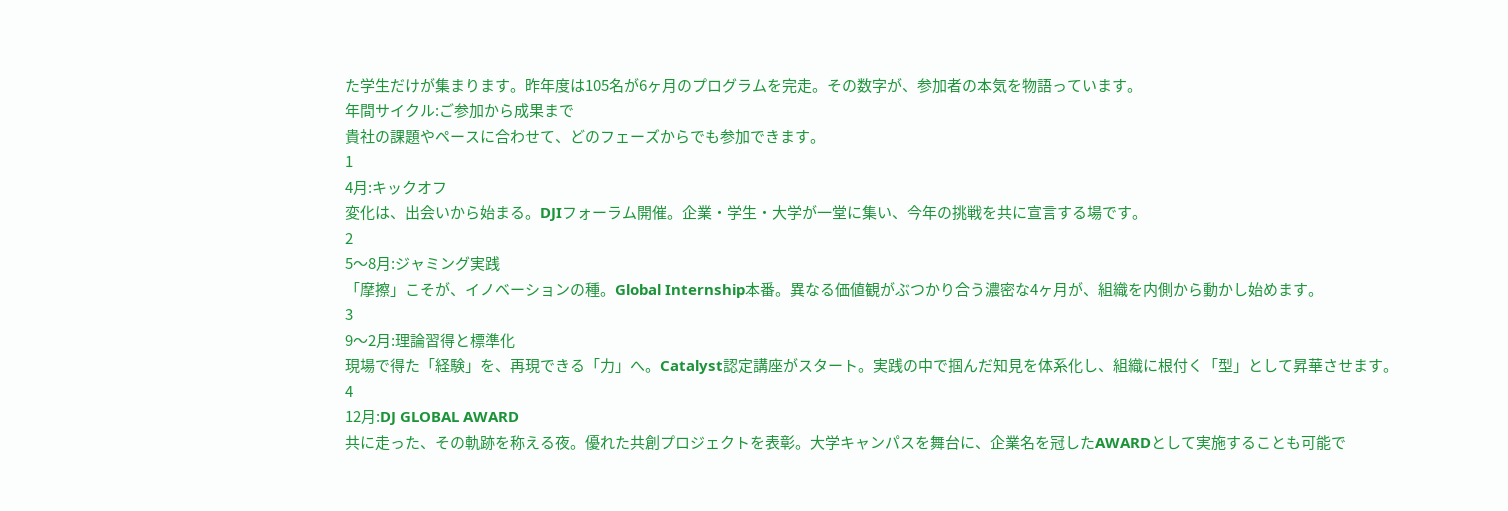た学生だけが集まります。昨年度は105名が6ヶ月のプログラムを完走。その数字が、参加者の本気を物語っています。
年間サイクル:ご参加から成果まで
貴社の課題やペースに合わせて、どのフェーズからでも参加できます。
1
4月:キックオフ
変化は、出会いから始まる。DJIフォーラム開催。企業・学生・大学が一堂に集い、今年の挑戦を共に宣言する場です。
2
5〜8月:ジャミング実践
「摩擦」こそが、イノベーションの種。Global Internship本番。異なる価値観がぶつかり合う濃密な4ヶ月が、組織を内側から動かし始めます。
3
9〜2月:理論習得と標準化
現場で得た「経験」を、再現できる「力」へ。Catalyst認定講座がスタート。実践の中で掴んだ知見を体系化し、組織に根付く「型」として昇華させます。
4
12月:DJ GLOBAL AWARD
共に走った、その軌跡を称える夜。優れた共創プロジェクトを表彰。大学キャンパスを舞台に、企業名を冠したAWARDとして実施することも可能で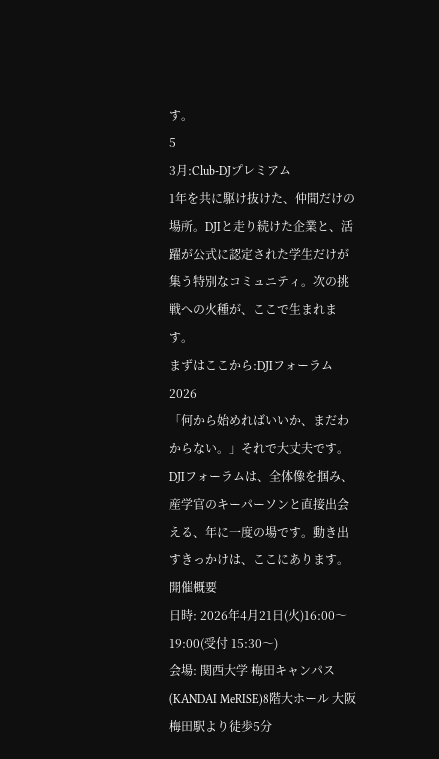す。
5
3月:Club-DJプレミアム
1年を共に駆け抜けた、仲間だけの場所。DJIと走り続けた企業と、活躍が公式に認定された学生だけが集う特別なコミュニティ。次の挑戦への火種が、ここで生まれます。
まずはここから:DJIフォーラム2026
「何から始めればいいか、まだわからない。」それで大丈夫です。
DJIフォーラムは、全体像を掴み、産学官のキーパーソンと直接出会える、年に一度の場です。動き出すきっかけは、ここにあります。
開催概要
日時: 2026年4月21日(火)16:00〜19:00(受付 15:30〜)
会場: 関西大学 梅田キャンパス(KANDAI MeRISE)8階大ホール 大阪梅田駅より徒歩5分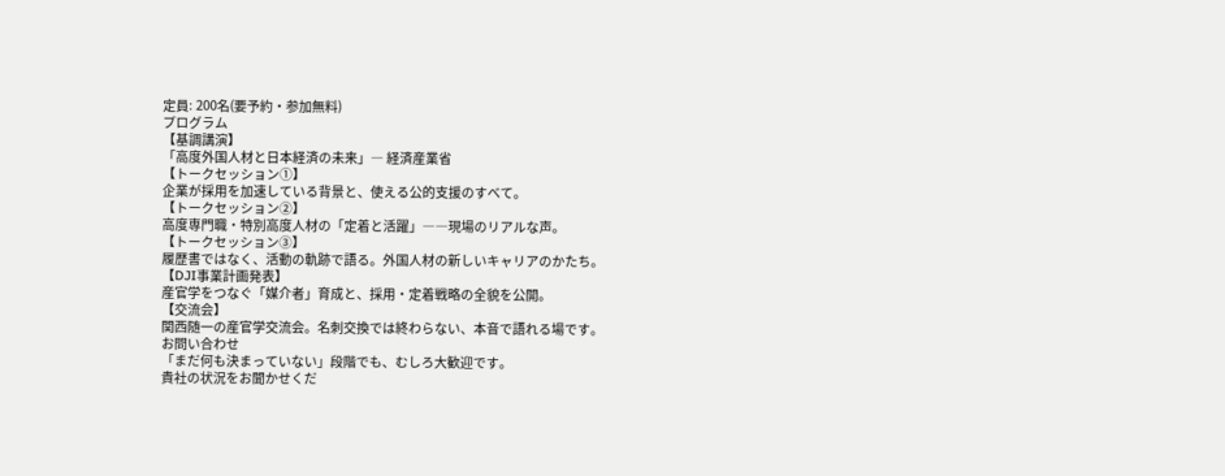定員: 200名(要予約・参加無料)
プログラム
【基調講演】
「高度外国人材と日本経済の未来」― 経済産業省
【トークセッション①】
企業が採用を加速している背景と、使える公的支援のすべて。
【トークセッション②】
高度専門職・特別高度人材の「定着と活躍」――現場のリアルな声。
【トークセッション③】
履歴書ではなく、活動の軌跡で語る。外国人材の新しいキャリアのかたち。
【DJI事業計画発表】
産官学をつなぐ「媒介者」育成と、採用・定着戦略の全貌を公開。
【交流会】
関西随一の産官学交流会。名刺交換では終わらない、本音で語れる場です。
お問い合わせ
「まだ何も決まっていない」段階でも、むしろ大歓迎です。
貴社の状況をお聞かせくだ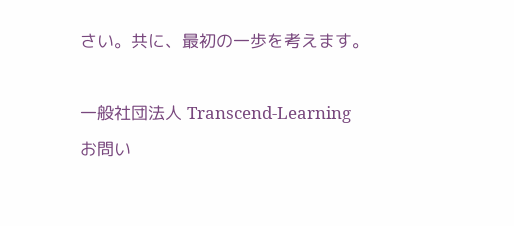さい。共に、最初の一歩を考えます。

一般社団法人 Transcend-Learning
お問い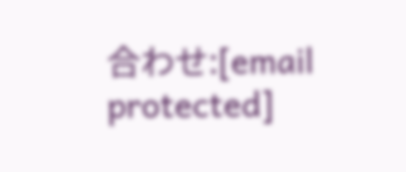合わせ:[email protected]